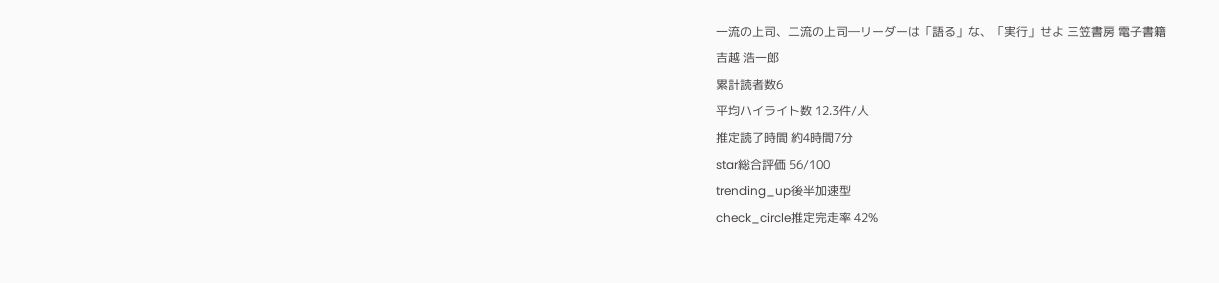一流の上司、二流の上司―リーダーは「語る」な、「実行」せよ 三笠書房 電子書籍
吉越 浩一郎
累計読者数6
平均ハイライト数 12.3件/人
推定読了時間 約4時間7分
star総合評価 56/100
trending_up後半加速型
check_circle推定完走率 42%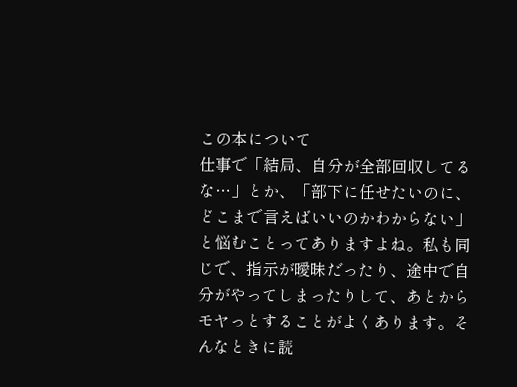この本について
仕事で「結局、自分が全部回収してるな…」とか、「部下に任せたいのに、どこまで言えばいいのかわからない」と悩むことってありますよね。私も同じで、指示が曖昧だったり、途中で自分がやってしまったりして、あとからモヤっとすることがよくあります。そんなときに読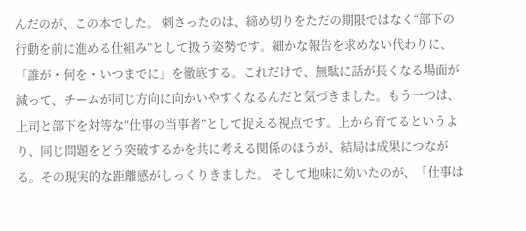んだのが、この本でした。 刺さったのは、締め切りをただの期限ではなく“部下の行動を前に進める仕組み”として扱う姿勢です。細かな報告を求めない代わりに、「誰が・何を・いつまでに」を徹底する。これだけで、無駄に話が長くなる場面が減って、チームが同じ方向に向かいやすくなるんだと気づきました。もう一つは、上司と部下を対等な“仕事の当事者”として捉える視点です。上から育てるというより、同じ問題をどう突破するかを共に考える関係のほうが、結局は成果につながる。その現実的な距離感がしっくりきました。 そして地味に効いたのが、「仕事は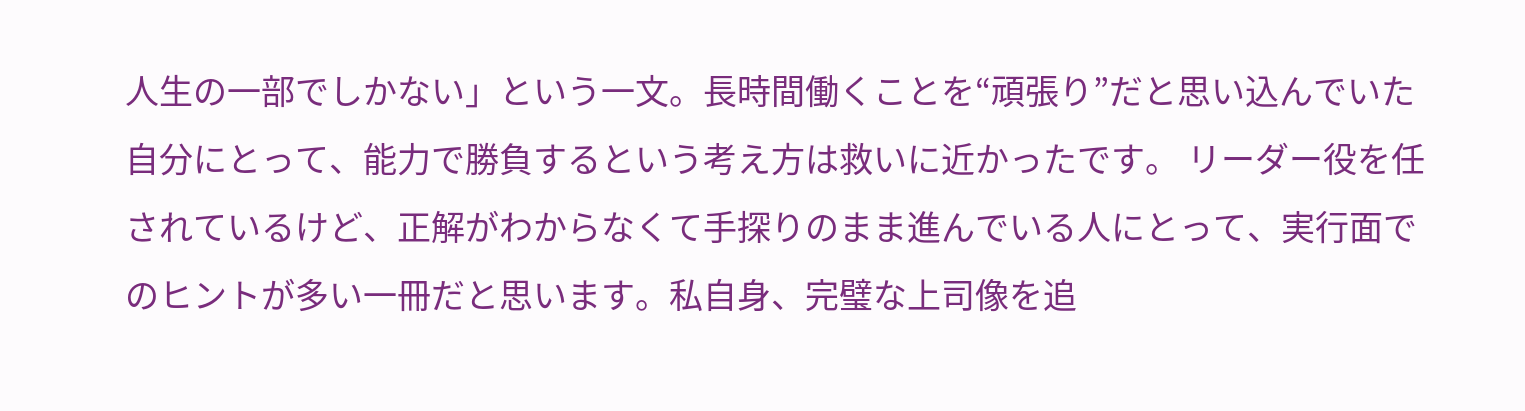人生の一部でしかない」という一文。長時間働くことを“頑張り”だと思い込んでいた自分にとって、能力で勝負するという考え方は救いに近かったです。 リーダー役を任されているけど、正解がわからなくて手探りのまま進んでいる人にとって、実行面でのヒントが多い一冊だと思います。私自身、完璧な上司像を追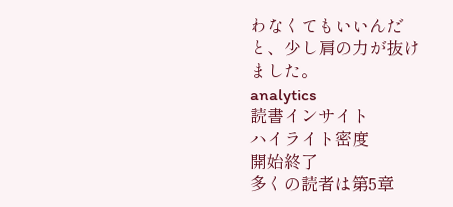わなくてもいいんだと、少し肩の力が抜けました。
analytics
読書インサイト
ハイライト密度
開始終了
多くの読者は第5章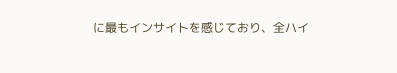に最もインサイトを感じており、全ハイ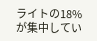ライトの18%が集中してい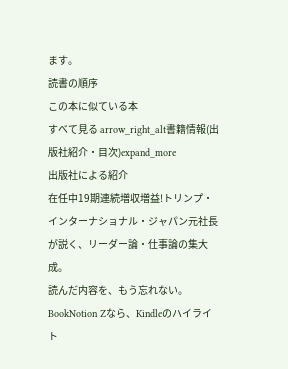ます。
読書の順序
この本に似ている本
すべて見る arrow_right_alt書籍情報(出版社紹介・目次)expand_more
出版社による紹介
在任中19期連続増収増益!トリンプ・インターナショナル・ジャパン元社長が説く、リーダー論・仕事論の集大成。
読んだ内容を、もう忘れない。
BookNotion Zなら、Kindleのハイライト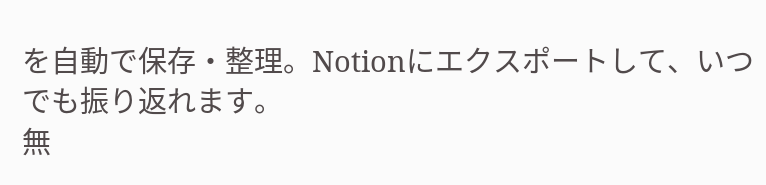を自動で保存・整理。Notionにエクスポートして、いつでも振り返れます。
無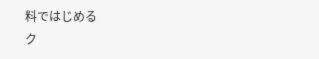料ではじめる
ク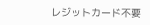レジットカード不要